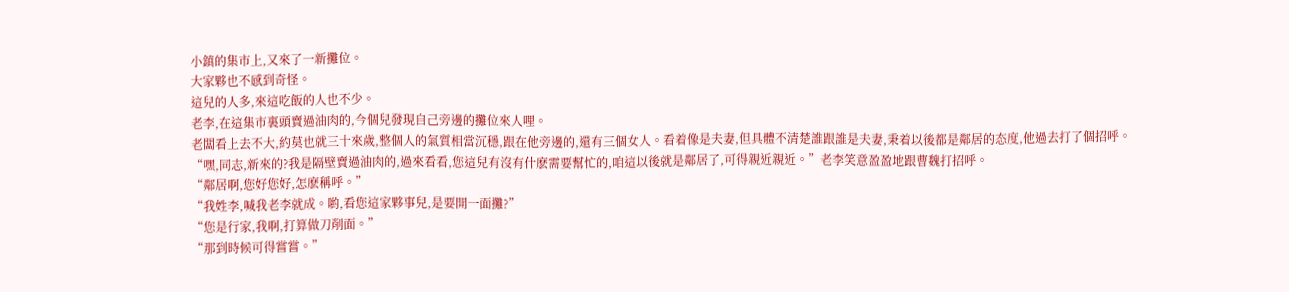小鎮的集市上,又來了一新攤位。
大家夥也不感到奇怪。
這兒的人多,來這吃飯的人也不少。
老李,在這集市裏頭賣過油肉的,今個兒發現自己旁邊的攤位來人哩。
老闆看上去不大,約莫也就三十來歲,整個人的氣質相當沉穩,跟在他旁邊的,還有三個女人。看着像是夫妻,但具體不清楚誰跟誰是夫妻,秉着以後都是鄰居的态度,他過去打了個招呼。
“嘿,同志,新來的?我是隔壁賣過油肉的,過來看看,您這兒有沒有什麽需要幫忙的,咱這以後就是鄰居了,可得親近親近。”老李笑意盈盈地跟曹魏打招呼。
“鄰居啊,您好您好,怎麽稱呼。”
“我姓李,喊我老李就成。喲,看您這家夥事兒,是要開一面攤?”
“您是行家,我啊,打算做刀削面。”
“那到時候可得嘗嘗。”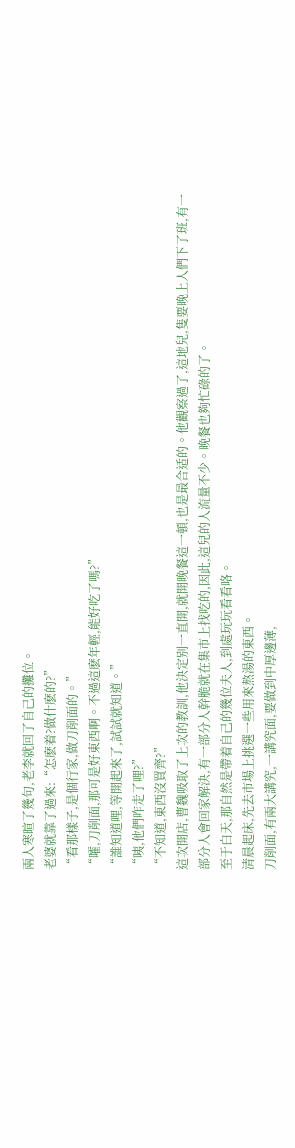兩人寒暄了幾句,老李就回了自己的攤位。
老婆就靠了過來:“怎麽着?做什麽的?”
“看那樣子,是個行家,做刀削面的。”
“嚯,刀削面,那可是好東西啊。不過這麽年輕,能好吃了嗎?”
“誰知道哩,等開起來了,試試就知道。”
“咦,他們咋走了哩?”
“不知道,東西沒買齊?”
這次開店,曹魏吸取了上次的教訓,他決定别一直開,就開晚餐這一頓,也是最合适的。他觀察過了,這地兒,隻要晚上人們下了班,有一部分人會回家解決,有一部分人幹脆就在集市上找吃的,因此,這兒的人流量不少。晚餐也夠忙碌的了。
至于白天,那自然是帶着自己的幾位夫人,到處玩玩看看咯。
清晨起床,先去市場上挑選一些用來熬湯的東西。
刀削面,有兩大講究,一講究面,要做到中厚邊薄,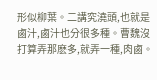形似柳葉。二講究澆頭,也就是鹵汁,鹵汁也分很多種。曹魏沒打算弄那麽多,就弄一種,肉鹵。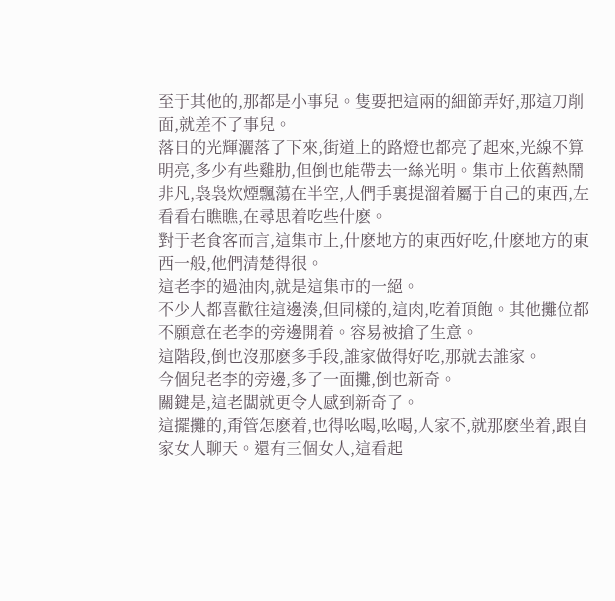至于其他的,那都是小事兒。隻要把這兩的細節弄好,那這刀削面,就差不了事兒。
落日的光輝灑落了下來,街道上的路燈也都亮了起來,光線不算明亮,多少有些雞肋,但倒也能帶去一絲光明。集市上依舊熱鬧非凡,袅袅炊煙飄蕩在半空,人們手裏提溜着屬于自己的東西,左看看右瞧瞧,在尋思着吃些什麽。
對于老食客而言,這集市上,什麽地方的東西好吃,什麽地方的東西一般,他們清楚得很。
這老李的過油肉,就是這集市的一絕。
不少人都喜歡往這邊湊,但同樣的,這肉,吃着頂飽。其他攤位都不願意在老李的旁邊開着。容易被搶了生意。
這階段,倒也沒那麽多手段,誰家做得好吃,那就去誰家。
今個兒老李的旁邊,多了一面攤,倒也新奇。
關鍵是,這老闆就更令人感到新奇了。
這擺攤的,甭管怎麽着,也得吆喝,吆喝,人家不,就那麽坐着,跟自家女人聊天。還有三個女人,這看起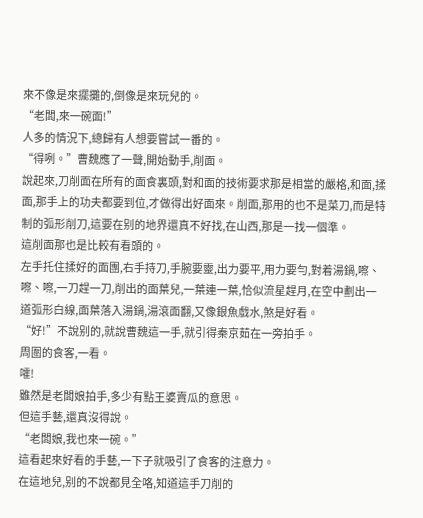來不像是來擺攤的,倒像是來玩兒的。
“老闆,來一碗面!”
人多的情況下,總歸有人想要嘗試一番的。
“得咧。”曹魏應了一聲,開始動手,削面。
說起來,刀削面在所有的面食裏頭,對和面的技術要求那是相當的嚴格,和面,揉面,那手上的功夫都要到位,才做得出好面來。削面,那用的也不是菜刀,而是特制的弧形削刀,這要在别的地界還真不好找,在山西,那是一找一個準。
這削面那也是比較有看頭的。
左手托住揉好的面團,右手持刀,手腕要靈,出力要平,用力要勻,對着湯鍋,嚓、嚓、嚓,一刀趕一刀,削出的面葉兒,一葉連一葉,恰似流星趕月,在空中劃出一道弧形白線,面葉落入湯鍋,湯滾面翻,又像銀魚戲水,煞是好看。
“好!”不說别的,就說曹魏這一手,就引得秦京茹在一旁拍手。
周圍的食客,一看。
嚯!
雖然是老闆娘拍手,多少有點王婆賣瓜的意思。
但這手藝,還真沒得說。
“老闆娘,我也來一碗。”
這看起來好看的手藝,一下子就吸引了食客的注意力。
在這地兒,别的不說都見全咯,知道這手刀削的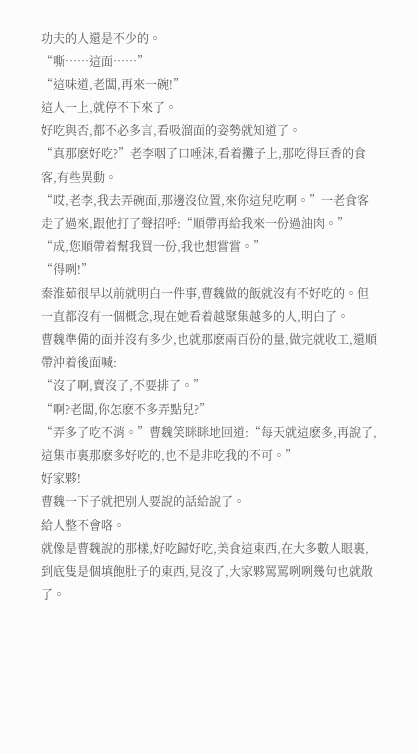功夫的人還是不少的。
“嘶……這面……”
“這味道,老闆,再來一碗!”
這人一上,就停不下來了。
好吃與否,都不必多言,看吸溜面的姿勢就知道了。
“真那麽好吃?”老李咽了口唾沫,看着攤子上,那吃得巨香的食客,有些異動。
“哎,老李,我去弄碗面,那邊沒位置,來你這兒吃啊。”一老食客走了過來,跟他打了聲招呼:“順帶再給我來一份過油肉。”
“成,您順帶着幫我買一份,我也想嘗嘗。”
“得咧!”
秦淮茹很早以前就明白一件事,曹魏做的飯就沒有不好吃的。但一直都沒有一個概念,現在她看着越聚集越多的人,明白了。
曹魏準備的面并沒有多少,也就那麽兩百份的量,做完就收工,還順帶沖着後面喊:
“沒了啊,賣沒了,不要排了。”
“啊?老闆,你怎麽不多弄點兒?”
“弄多了吃不消。”曹魏笑眯眯地回道:“每天就這麽多,再說了,這集市裏那麽多好吃的,也不是非吃我的不可。”
好家夥!
曹魏一下子就把别人要說的話給說了。
給人整不會咯。
就像是曹魏說的那樣,好吃歸好吃,美食這東西,在大多數人眼裏,到底隻是個填飽肚子的東西,見沒了,大家夥罵罵咧咧幾句也就散了。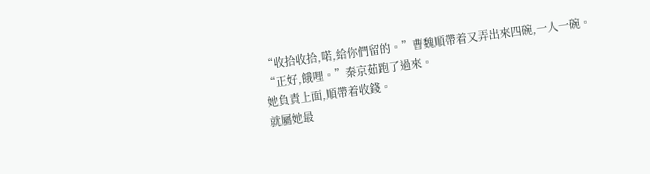“收拾收拾,喏,給你們留的。”曹魏順帶着又弄出來四碗,一人一碗。
“正好,餓哩。”秦京茹跑了過來。
她負責上面,順帶着收錢。
就屬她最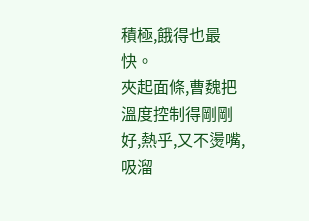積極,餓得也最快。
夾起面條,曹魏把溫度控制得剛剛好,熱乎,又不燙嘴,吸溜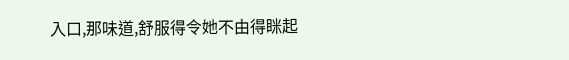入口,那味道,舒服得令她不由得眯起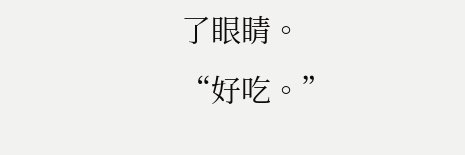了眼睛。
“好吃。”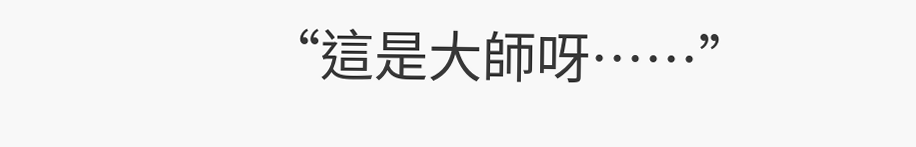“這是大師呀……”